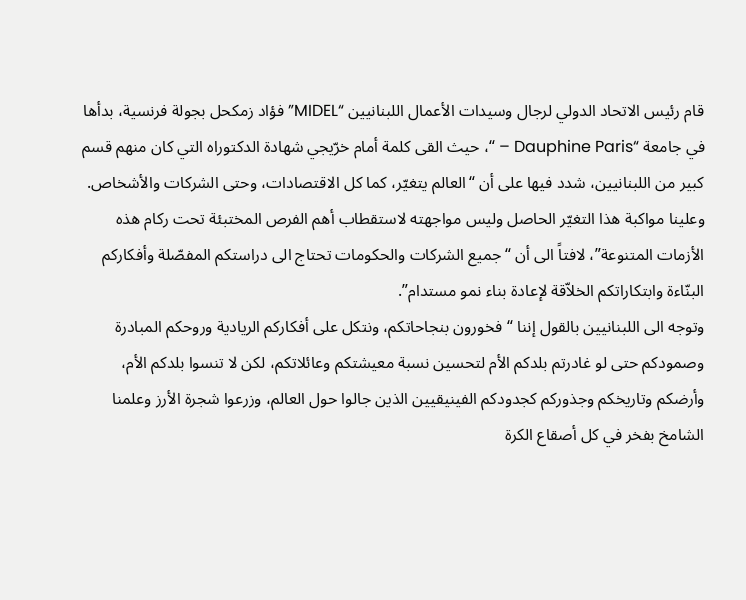قام رئيس الاتحاد الدولي لرجال وسيدات الأعمال اللبنانيين “MIDEL” فؤاد زمكحل بجولة فرنسية، بدأها في جامعة “Dauphine Paris – “، حيث القى كلمة أمام خرّيجي شهادة الدكتوراه التي كان منهم قسم كبير من اللبنانيين، شدد فيها على أن “العالم يتغيّر، كما كل الاقتصادات، وحتى الشركات والأشخاص. وعلينا مواكبة هذا التغيّر الحاصل وليس مواجهته لاستقطاب أهم الفرص المختبئة تحت ركام هذه الأزمات المتنوعة”، لافتاً الى أن “جميع الشركات والحكومات تحتاج الى دراستكم المفصّلة وأفكاركم البنّاءة وابتكاراتكم الخلاّقة لإعادة بناء نمو مستدام”.
وتوجه الى اللبنانيين بالقول إننا “فخورون بنجاحاتكم، ونتكل على أفكاركم الريادية وروحكم المبادرة وصمودكم حتى لو غادرتم بلدكم الأم لتحسين نسبة معيشتكم وعائلاتكم، لكن لا تنسوا بلدكم الأم، وأرضكم وتاريخكم وجذوركم كجدودكم الفينيقيين الذين جالوا حول العالم، وزرعوا شجرة الأرز وعلمنا الشامخ بفخر في كل أصقاع الكرة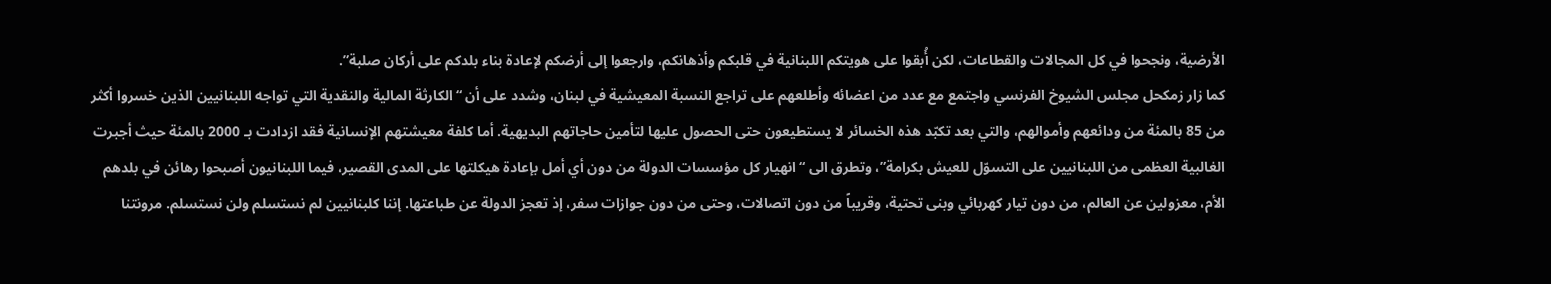الأرضية، ونجحوا في كل المجالات والقطاعات، لكن أُبقوا على هويتكم اللبنانية في قلبكم وأذهانكم، وارجعوا إلى أرضكم لإعادة بناء بلدكم على أركان صلبة”.
كما زار زمكحل مجلس الشيوخ الفرنسي واجتمع مع عدد من اعضائه وأطلعهم على تراجع النسبة المعيشية في لبنان، وشدد على أن “الكارثة المالية والنقدية التي تواجه اللبنانيين الذين خسروا أكثر من 85 بالمئة من ودائعهم وأموالهم، والتي بعد تكبّد هذه الخسائر لا يستطيعون حتى الحصول عليها لتأمين حاجاتهم البديهية. أما كلفة معيشتهم الإنسانية فقد ازدادت بـ 2000 بالمئة حيث أجبرت الغالبية العظمى من اللبنانيين على التسوّل للعيش بكرامة”، وتطرق الى “انهيار كل مؤسسات الدولة من دون أي أمل بإعادة هيكلتها على المدى القصير، فيما اللبنانيون أصبحوا رهائن في بلدهم الأم، معزولين عن العالم، من دون تيار كهربائي وبنى تحتية، وقريباً من دون اتصالات، وحتى من دون جوازات سفر، إذ تعجز الدولة عن طباعتها. إننا كلبنانيين لم نستسلم ولن نستسلم. مرونتنا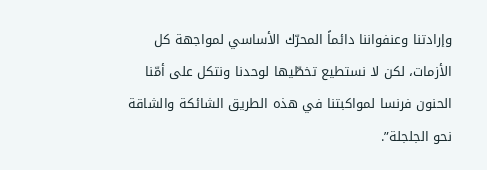وإرادتنا وعنفواننا دائماً المحرّك الأساسي لمواجهة كل الأزمات، لكن لا نستطيع تخطّيها لوحدنا ونتكل على أمّنا الحنون فرنسا لمواكبتنا في هذه الطريق الشائكة والشاقة نحو الجلجلة”.